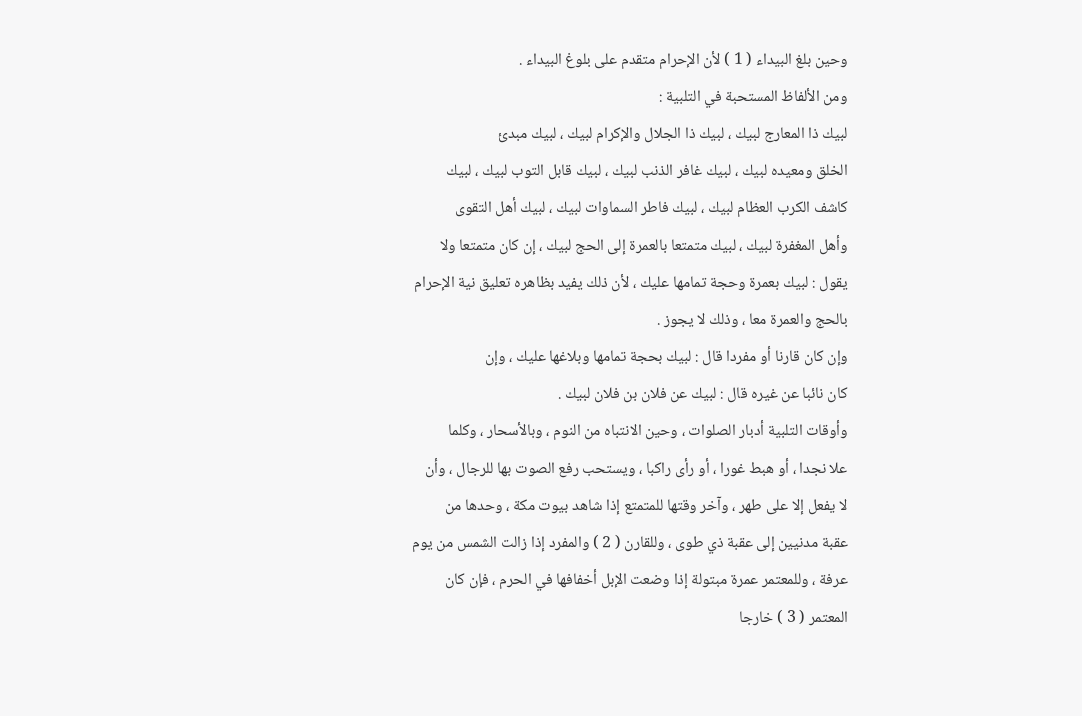وحين بلغ البيداء ( 1 ) لأن الإحرام متقدم على بلوغ البيداء .
ومن الألفاظ المستحبة في التلبية :
لبيك ذا المعارج لبيك ، لبيك ذا الجلال والإكرام لبيك ، لبيك مبدئ
الخلق ومعيده لبيك ، لبيك غافر الذنب لبيك ، لبيك قابل التوب لبيك ، لبيك
كاشف الكرب العظام لبيك ، لبيك فاطر السماوات لبيك ، لبيك أهل التقوى
وأهل المغفرة لبيك ، لبيك متمتعا بالعمرة إلى الحج لبيك ، إن كان متمتعا ولا
يقول : لبيك بعمرة وحجة تمامها عليك ، لأن ذلك يفيد بظاهره تعليق نية الإحرام
بالحج والعمرة معا ، وذلك لا يجوز .
وإن كان قارنا أو مفردا قال : لبيك بحجة تمامها وبلاغها عليك ، وإن
كان نائبا عن غيره قال : لبيك عن فلان بن فلان لبيك .
وأوقات التلبية أدبار الصلوات ، وحين الانتباه من النوم ، وبالأسحار ، وكلما
علا نجدا ، أو هبط غورا ، أو رأى راكبا ، ويستحب رفع الصوت بها للرجال ، وأن
لا يفعل إلا على طهر ، وآخر وقتها للمتمتع إذا شاهد بيوت مكة ، وحدها من
عقبة مدنيين إلى عقبة ذي طوى ، وللقارن ( 2 ) والمفرد إذا زالت الشمس من يوم
عرفة ، وللمعتمر عمرة مبتولة إذا وضعت الإبل أخفافها في الحرم ، فإن كان
المعتمر ( 3 ) خارجا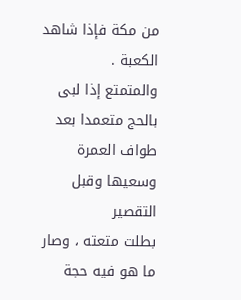من مكة فإذا شاهد الكعبة .
والمتمتع إذا لبى بالحج متعمدا بعد طواف العمرة وسعيها وقبل التقصير
بطلت متعته ، وصار ما هو فيه حجة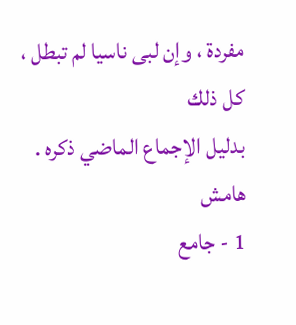مفردة ، وإن لبى ناسيا لم تبطل ، كل ذلك
بدليل الإجماع الماضي ذكره .
هامش
1 - جامع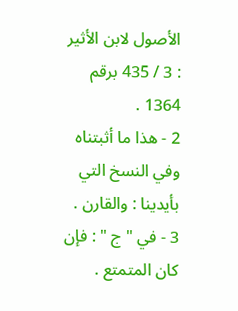الأصول لابن الأثير : 3 / 435 برقم 1364 .
2 - هذا ما أثبتناه وفي النسخ التي بأيدينا : والقارن .
3 - في " ج " : فإن كان المتمتع .